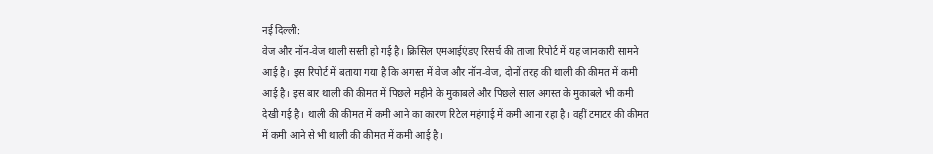नई दिल्ली:
वेज और नॉन-वेज थाली सस्ती हो गई है। क्रिसिल एमआईएंडए रिसर्च की ताजा रिपोर्ट में यह जानकारी सामने आई है। इस रिपोर्ट में बताया गया है कि अगस्त में वेज और नॉन-वेज, दोनों तरह की थाली की कीमत में कमी आई है। इस बार थाली की कीमत में पिछले महीने के मुकाबले और पिछले साल अगस्त के मुकाबले भी कमी देखी गई है। थाली की कीमत में कमी आने का कारण रिटेल महंगाई में कमी आना रहा है। वहीं टमाटर की कीमत में कमी आने से भी थाली की कीमत में कमी आई है।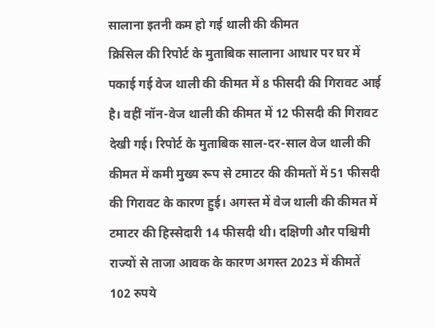सालाना इतनी कम हो गई थाली की कीमत
क्रिसिल की रिपोर्ट के मुताबिक सालाना आधार पर घर में पकाई गई वेज थाली की कीमत में 8 फीसदी की गिरावट आई है। वहीं नॉन-वेज थाली की कीमत में 12 फीसदी की गिरावट देखी गई। रिपोर्ट के मुताबिक साल-दर-साल वेज थाली की कीमत में कमी मुख्य रूप से टमाटर की कीमतों में 51 फीसदी की गिरावट के कारण हुई। अगस्त में वेज थाली की कीमत में टमाटर की हिस्सेदारी 14 फीसदी थी। दक्षिणी और पश्चिमी राज्यों से ताजा आवक के कारण अगस्त 2023 में कीमतें 102 रुपये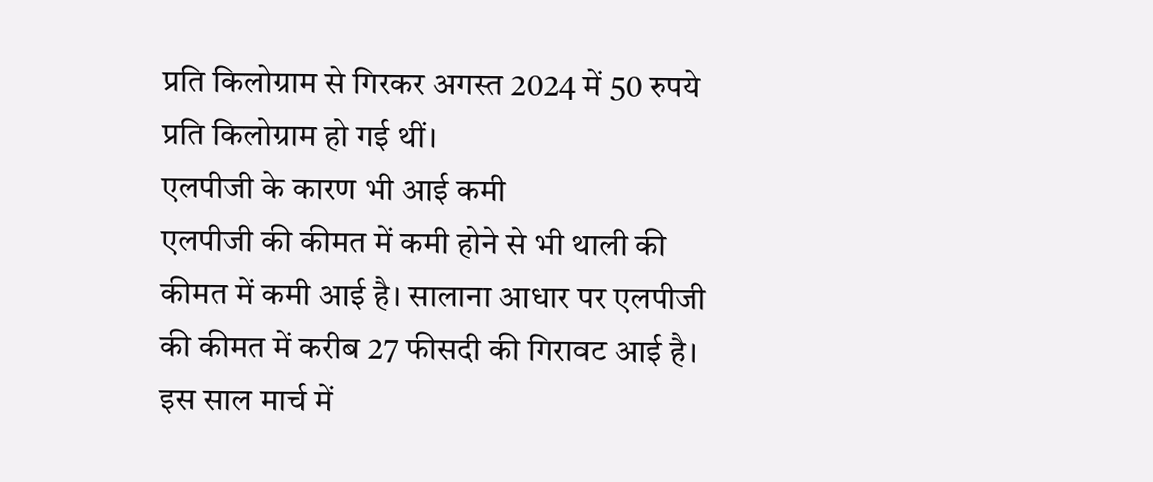प्रति किलोग्राम से गिरकर अगस्त 2024 में 50 रुपये प्रति किलोग्राम हो गई थीं।
एलपीजी के कारण भी आई कमी
एलपीजी की कीमत में कमी होने से भी थाली की कीमत में कमी आई है। सालाना आधार पर एलपीजी की कीमत में करीब 27 फीसदी की गिरावट आई है। इस साल मार्च में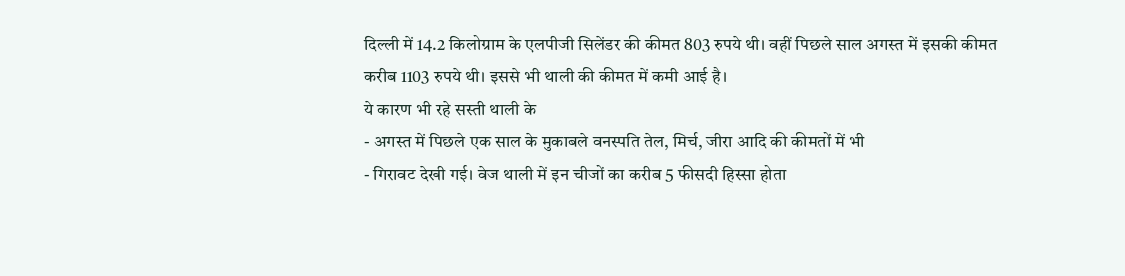दिल्ली में 14.2 किलोग्राम के एलपीजी सिलेंडर की कीमत 803 रुपये थी। वहीं पिछले साल अगस्त में इसकी कीमत करीब 1103 रुपये थी। इससे भी थाली की कीमत में कमी आई है।
ये कारण भी रहे सस्ती थाली के
- अगस्त में पिछले एक साल के मुकाबले वनस्पति तेल, मिर्च, जीरा आदि की कीमतों में भी
- गिरावट देखी गई। वेज थाली में इन चीजों का करीब 5 फीसदी हिस्सा होता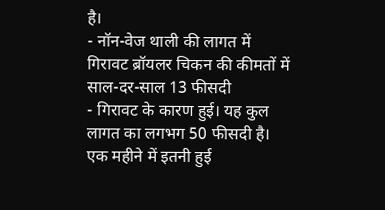है।
- नॉन-वेज थाली की लागत में गिरावट ब्रॉयलर चिकन की कीमतों में साल-दर-साल 13 फीसदी
- गिरावट के कारण हुई। यह कुल लागत का लगभग 50 फीसदी है।
एक महीने में इतनी हुई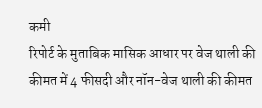कमी
रिपोर्ट के मुताबिक मासिक आधार पर वेज थाली की कीमत में 4 फीसदी और नॉन-वेज थाली की कीमत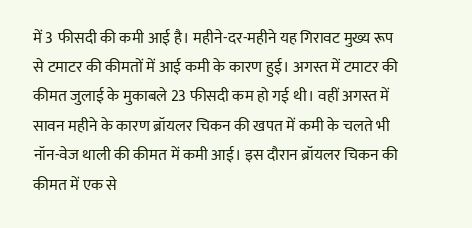में 3 फीसदी की कमी आई है। महीने-दर-महीने यह गिरावट मुख्य रूप से टमाटर की कीमतों में आई कमी के कारण हुई। अगस्त में टमाटर की कीमत जुलाई के मुकाबले 23 फीसदी कम हो गई थी। वहीं अगस्त में सावन महीने के कारण ब्रॉयलर चिकन की खपत में कमी के चलते भी नॉन-वेज थाली की कीमत में कमी आई। इस दौरान ब्रॉयलर चिकन की कीमत में एक से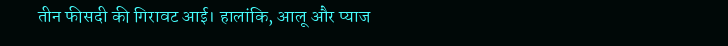तीन फीसदी की गिरावट आई। हालांकि, आलू और प्याज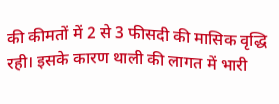की कीमतों में 2 से 3 फीसदी की मासिक वृद्धि रही। इसके कारण थाली की लागत में भारी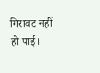गिरावट नहीं हो पाई।